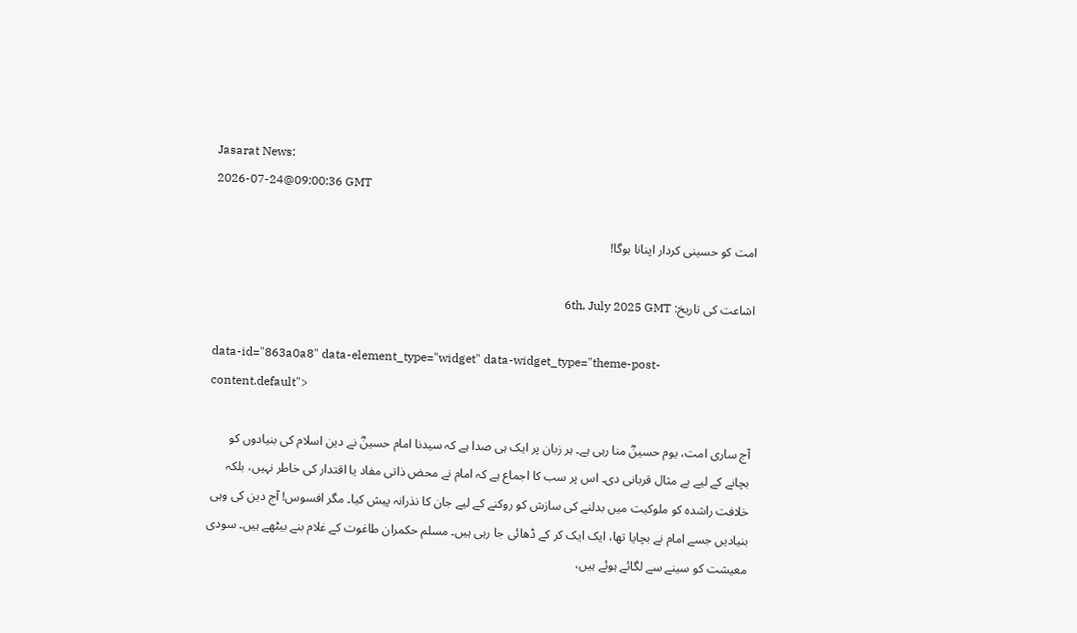Jasarat News:
2026-07-24@09:00:36 GMT

امت کو حسینی کردار اپنانا ہوگا!

اشاعت کی تاریخ: 6th, July 2025 GMT

data-id="863a0a8" data-element_type="widget" data-widget_type="theme-post-content.default">

آج ساری امت، یوم حسینؓ منا رہی ہے۔ ہر زبان پر ایک ہی صدا ہے کہ سیدنا امام حسینؓ نے دین اسلام کی بنیادوں کو بچانے کے لیے بے مثال قربانی دی۔ اس پر سب کا اجماع ہے کہ امام نے محض ذاتی مفاد یا اقتدار کی خاطر نہیں، بلکہ خلافت راشدہ کو ملوکیت میں بدلنے کی سازش کو روکنے کے لیے جان کا نذرانہ پیش کیا۔ مگر افسوس! آج دین کی وہی بنیادیں جسے امام نے بچایا تھا، ایک ایک کر کے ڈھائی جا رہی ہیں۔ مسلم حکمران طاغوت کے غلام بنے بیٹھے ہیں۔ سودی معیشت کو سینے سے لگائے ہوئے ہیں،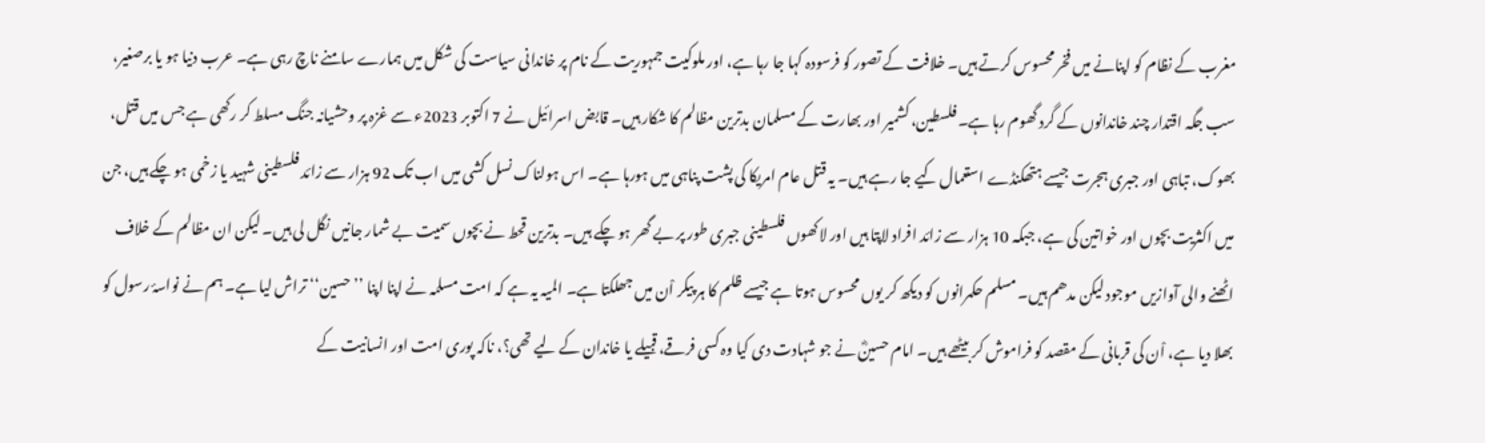مغرب کے نظام کو اپنانے میں فخر محسوس کرتے ہیں۔ خلافت کے تصور کو فرسودہ کہا جا رہا ہے، اور ملوکیت جمہوریت کے نام پر خاندانی سیاست کی شکل میں ہمارے سامنے ناچ رہی ہے۔ عرب دنیا ہو یا برصغیر، سب جگہ اقتدار چند خاندانوں کے گرد گھوم رہا ہے۔ فلسطین، کشمیر اور بھارت کے مسلمان بدترین مظالم کا شکار ہیں۔ قابض اسرائیل نے 7 اکتوبر 2023ء سے غزہ پر وحشیانہ جنگ مسلط کر رکھی ہے جس میں قتل، بھوک، تباہی اور جبری ہجرت جیسے ہتھکنڈے استعمال کیے جا رہے ہیں۔ یہ قتل عام امریکا کی پشت پناہی میں ہورہا ہے۔ اس ہولناک نسل کشی میں اب تک 92 ہزار سے زائد فلسطینی شہید یا زخمی ہو چکے ہیں، جن میں اکثریت بچوں اور خواتین کی ہے، جبکہ 10 ہزار سے زائد افراد لاپتا ہیں اور لاکھوں فلسطینی جبری طور پر بے گھر ہو چکے ہیں۔ بدترین قحط نے بچوں سمیت بے شمار جانیں نگل لی ہیں۔ لیکن ان مظالم کے خلاف اٹھنے والی آوازیں موجود لیکن مدھم ہیں۔ مسلم حکمرانوں کو دیکھ کر یوں محسوس ہوتا ہے جیسے ظلم کا ہر پیکر اْن میں جھلکتا ہے۔ المیہ یہ ہے کہ امت مسلمہ نے اپنا اپنا ’’حسین‘‘ تراش لیا ہے۔ ہم نے نواسۂ رسول کو بھلا دیا ہے، اْن کی قربانی کے مقصد کو فراموش کر بیٹھے ہیں۔ امام حسینؓ نے جو شہادت دی کیا وہ کسی فرقے، قبیلے یا خاندان کے لیے تھی؟، ناکہ پوری امت اور انسانیت کے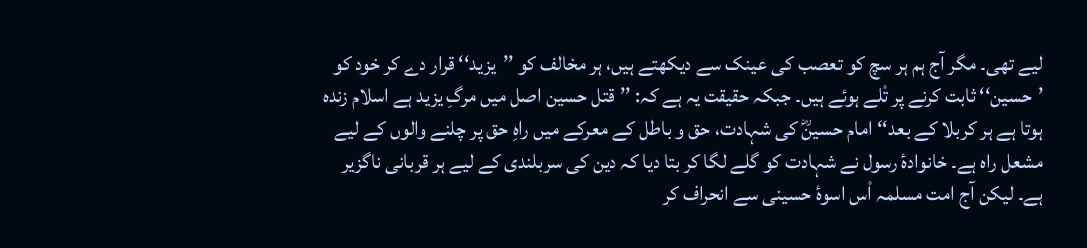لیے تھی۔ مگر آج ہم ہر سچ کو تعصب کی عینک سے دیکھتے ہیں، ہر مخالف کو ’’یزید‘‘ قرار دے کر خود کو ’حسین‘‘ ثابت کرنے پر تْلے ہوئے ہیں۔ جبکہ حقیقت یہ ہے کہ: ’’قتل حسین اصل میں مرگِ یزید ہے اسلام زندہ ہوتا ہے ہر کربلا کے بعد‘‘ امام حسینؓ کی شہادت، حق و باطل کے معرکے میں راہِ حق پر چلنے والوں کے لیے مشعل راہ ہے۔ خانوادۂ رسول نے شہادت کو گلے لگا کر بتا دیا کہ دین کی سربلندی کے لیے ہر قربانی ناگزیر ہے۔ لیکن آج امت مسلمہ اْس اسوۂ حسینی سے انحراف کر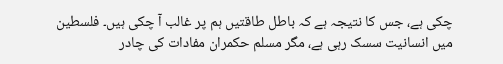چکی ہے، جس کا نتیجہ ہے کہ باطل طاقتیں ہم پر غالب آ چکی ہیں۔ فلسطین میں انسانیت سسک رہی ہے، مگر مسلم حکمران مفادات کی چادر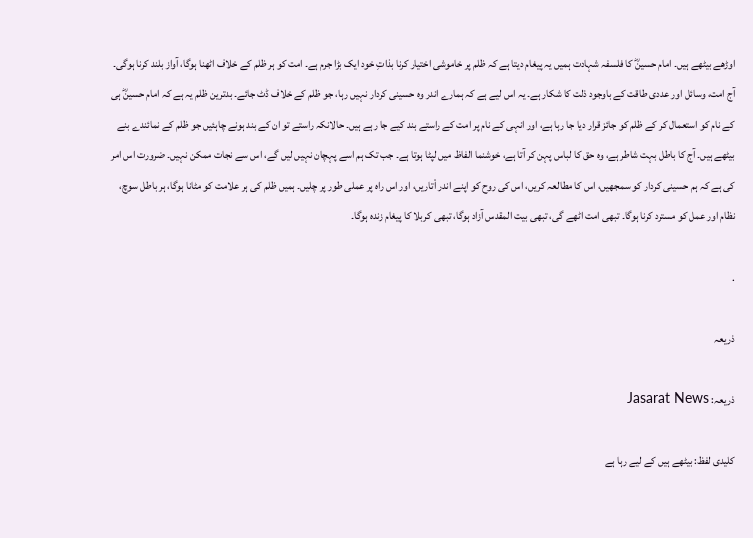اوڑھے بیٹھے ہیں۔ امام حسینؓ کا فلسفہ شہادت ہمیں یہ پیغام دیتا ہے کہ ظلم پر خاموشی اختیار کرنا بذاتِ خود ایک بڑا جرم ہے۔ امت کو ہر ظلم کے خلاف اٹھنا ہوگا، آواز بلند کرنا ہوگی۔ آج امت، وسائل اور عددی طاقت کے باوجود ذلت کا شکار ہے۔ یہ اس لیے ہے کہ ہمارے اندر وہ حسینی کردار نہیں رہا، جو ظلم کے خلاف ڈٹ جائے۔ بدترین ظلم یہ ہے کہ امام حسینؓ ہی کے نام کو استعمال کر کے ظلم کو جائز قرار دیا جا رہا ہے، اور انہی کے نام پر امت کے راستے بند کیے جا رہے ہیں۔ حالانکہ راستے تو ان کے بند ہونے چاہئیں جو ظلم کے نمائندے بنے بیٹھے ہیں۔ آج کا باطل بہت شاطر ہے، وہ حق کا لباس پہن کر آتا ہے، خوشنما الفاظ میں لپٹا ہوتا ہے۔ جب تک ہم اسے پہچان نہیں لیں گے، اس سے نجات ممکن نہیں۔ ضرورت اس امر کی ہے کہ ہم حسینی کردار کو سمجھیں، اس کا مطالعہ کریں، اس کی روح کو اپنے اندر اْتاریں، اور اس راہ پر عملی طور پر چلیں۔ ہمیں ظلم کی ہر علامت کو مٹانا ہوگا، ہر باطل سوچ، نظام اور عمل کو مسترد کرنا ہوگا۔ تبھی امت اٹھے گی، تبھی بیت المقدس آزاد ہوگا، تبھی کربلا کا پیغام زندہ ہوگا۔

.

ذریعہ

ذریعہ: Jasarat News

کلیدی لفظ: بیٹھے ہیں کے لیے رہا ہے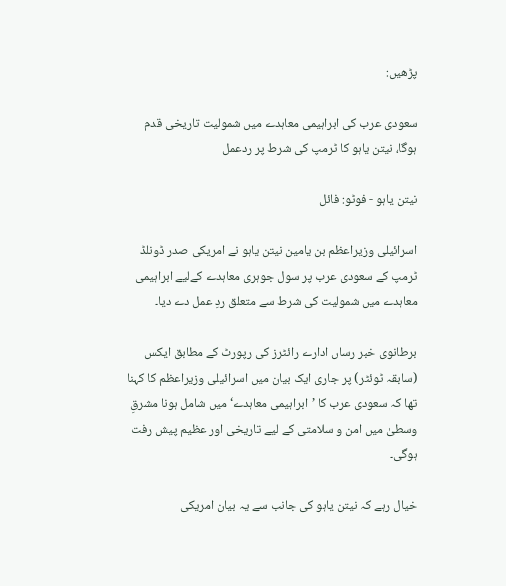پڑھیں:

سعودی عرب کی ابراہیمی معاہدے میں شمولیت تاریخی قدم ہوگا، نیتن یاہو کا ٹرمپ کی شرط پر ردعمل

نیتن یاہو - فوٹو: فائل

اسرائیلی وزیراعظم بن یامین نیتن یاہو نے امریکی صدر ڈونلڈ ٹرمپ کے سعودی عرب پر سول جوہری معاہدے کےلیے ابراہیمی معاہدے میں شمولیت کی شرط سے متعلق ردِ عمل دے دیا۔

برطانوی خبر رساں ادارے رائٹرز کی رپورٹ کے مطابق ایکس (سابقہ ٹوئٹر) پر جاری ایک بیان میں اسرائیلی وزیراعظم کا کہنا تھا کہ سعودی عرب کا ’ابراہیمی معاہدے‘ میں شامل ہونا مشرقِ وسطیٰ میں امن و سلامتی کے لیے تاریخی اور عظیم پیش رفت ہوگی۔

خیال رہے کہ نیتن یاہو کی جانب سے یہ بیان امریکی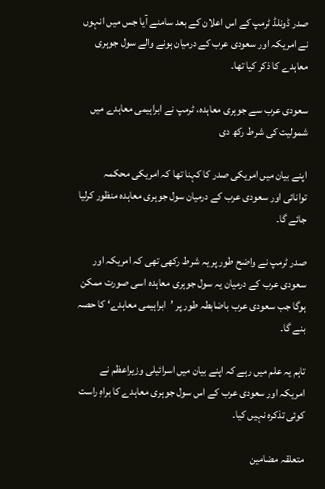صدر ڈونلڈ ٹرمپ کے اس اعلان کے بعد سامنے آیا جس میں انہوں نے امریکہ اور سعودی عرب کے درمیان ہونے والے سول جوہری معاہدے کا ذکر کیا تھا۔

سعودی عرب سے جوہری معاہدہ، ٹرمپ نے ابراہیمی معاہدے میں شمولیت کی شرط رکھ دی

اپنے بیان میں امریکی صدر کا کہنا تھا کہ امریکی محکمہ توانائی اور سعودی عرب کے درمیان سول جوہری معاہدہ منظور کرلیا جائے گا۔

صدر ٹرمپ نے واضح طور پر یہ شرط رکھی تھی کہ امریکہ اور سعودی عرب کے درمیان یہ سول جوہری معاہدہ اسی صورت ممکن ہوگا جب سعودی عرب باضابطہ طور پر ’ابراہیمی معاہدے‘ کا حصہ بنے گا۔

تاہم یہ علم میں رہے کہ اپنے بیان میں اسرائیلی وزیراعظم نے امریکہ اور سعودی عرب کے اس سول جوہری معاہدے کا براہِ راست کوئی تذکرہ نہیں کیا۔

متعلقہ مضامین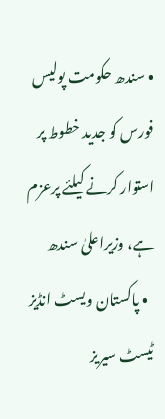• سندھ حکومت پولیس فورس کو جدید خطوط پر استوار کرنے کیلئے پرعزم ہے، وزیراعلیٰ سندھ
  • پاکستان ویسٹ انڈیز ٹیسٹ سیریز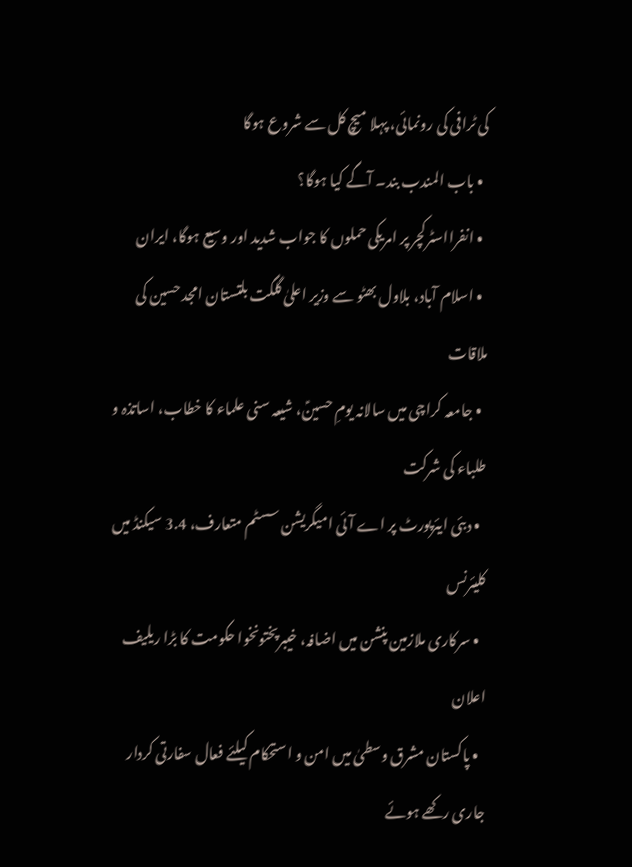کی ٹرافی کی رونمائی، پہلا میچ کل سے شروع ہوگا
  • باب المندب بند۔ آگے کیا ہوگا؟
  • انفرااسٹرکچر پر امریکی حملوں کا جواب شدید اور وسیع ہوگا، ایران
  • اسلام آباد، بلاول بھٹو سے وزیر اعلیٰ گلگت بلتستان امجد حسین کی ملاقات
  • جامعہ کراچی میں سالانہ یومِ حسینؑ، شیعہ سنی علماء کا خطاب، اساتذہ و طلباء کی شرکت
  • دبئی ایئرپورٹ پر اے آئی امیگریشن سسٹم متعارف، 3.4 سیکنڈ میں کلیئرنس
  • سرکاری ملازمین پنشن میں اضافہ، خیبرپختونخوا حکومت کا بڑا ریلیف اعلان
  • پاکستان مشرق وسطیٰ میں امن و استحکام کیلئے فعال سفارتی کردار جاری رکھے ہوئے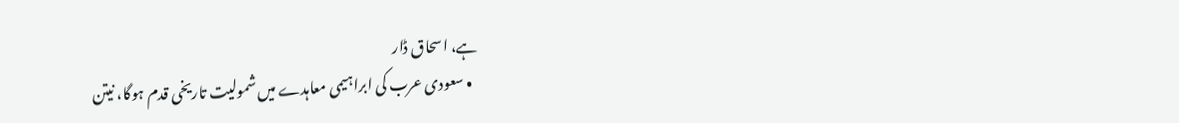ہے، اسحاق ڈار
  • سعودی عرب کی ابراہیمی معاہدے میں شمولیت تاریخی قدم ہوگا، نیتن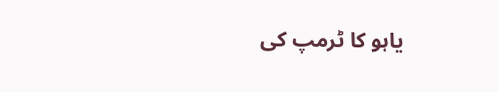یاہو کا ٹرمپ کی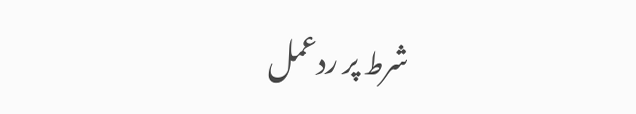شرط پر ردعمل